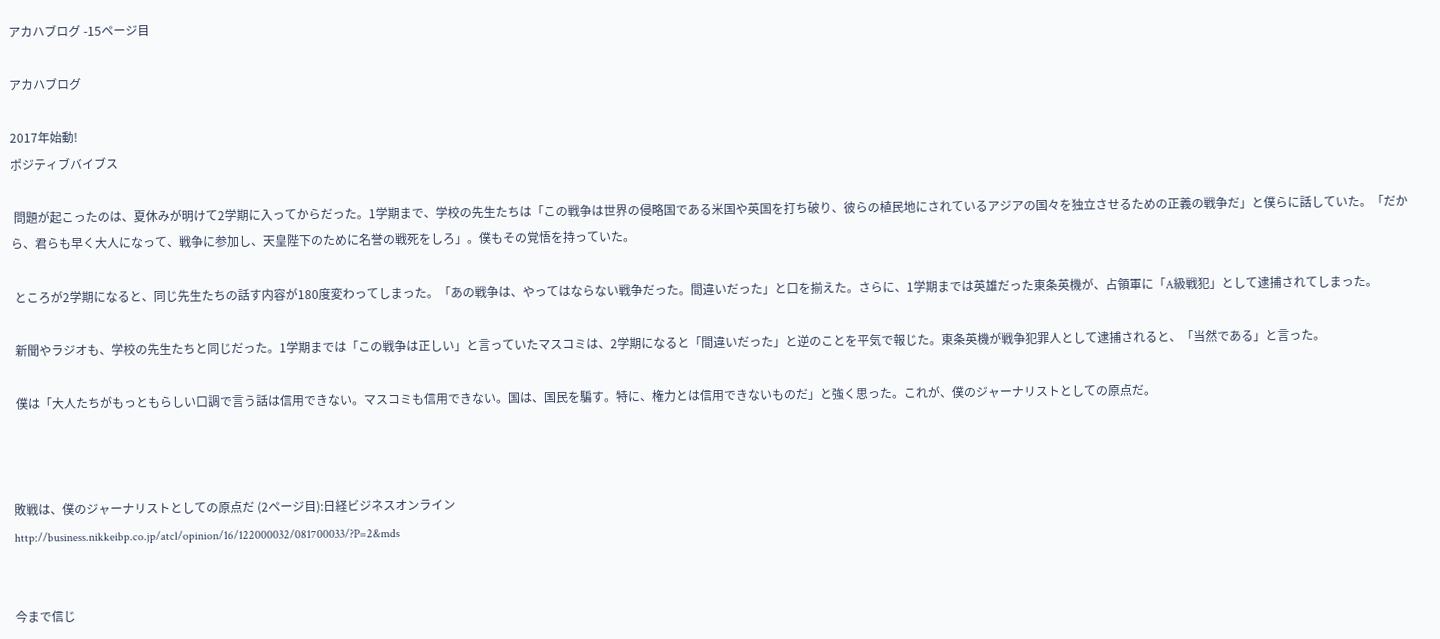アカハブログ -15ページ目

アカハブログ

2017年始動!
ポジティブバイブス

 問題が起こったのは、夏休みが明けて2学期に入ってからだった。1学期まで、学校の先生たちは「この戦争は世界の侵略国である米国や英国を打ち破り、彼らの植民地にされているアジアの国々を独立させるための正義の戦争だ」と僕らに話していた。「だから、君らも早く大人になって、戦争に参加し、天皇陛下のために名誉の戦死をしろ」。僕もその覚悟を持っていた。

 ところが2学期になると、同じ先生たちの話す内容が180度変わってしまった。「あの戦争は、やってはならない戦争だった。間違いだった」と口を揃えた。さらに、1学期までは英雄だった東条英機が、占領軍に「A級戦犯」として逮捕されてしまった。

 新聞やラジオも、学校の先生たちと同じだった。1学期までは「この戦争は正しい」と言っていたマスコミは、2学期になると「間違いだった」と逆のことを平気で報じた。東条英機が戦争犯罪人として逮捕されると、「当然である」と言った。

 僕は「大人たちがもっともらしい口調で言う話は信用できない。マスコミも信用できない。国は、国民を騙す。特に、権力とは信用できないものだ」と強く思った。これが、僕のジャーナリストとしての原点だ。



敗戦は、僕のジャーナリストとしての原点だ (2ページ目):日経ビジネスオンライン
http://business.nikkeibp.co.jp/atcl/opinion/16/122000032/081700033/?P=2&mds


今まで信じ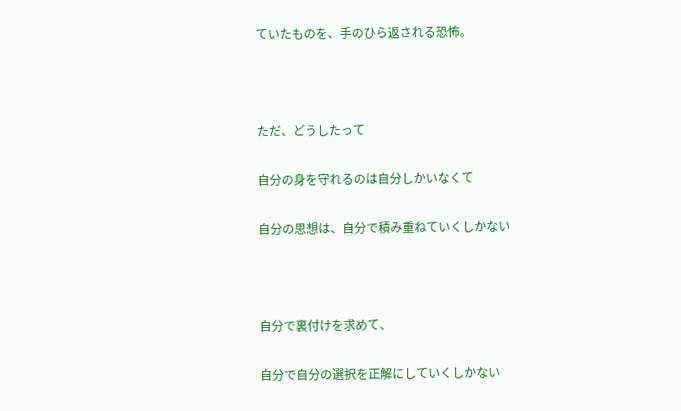ていたものを、手のひら返される恐怖。



ただ、どうしたって

自分の身を守れるのは自分しかいなくて

自分の思想は、自分で積み重ねていくしかない



自分で裏付けを求めて、

自分で自分の選択を正解にしていくしかない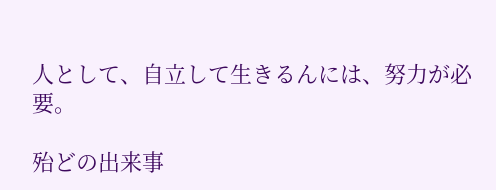人として、自立して生きるんには、努力が必要。

殆どの出来事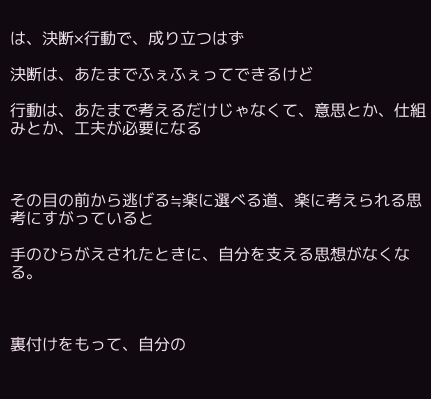は、決断×行動で、成り立つはず

決断は、あたまでふぇふぇってできるけど

行動は、あたまで考えるだけじゃなくて、意思とか、仕組みとか、工夫が必要になる



その目の前から逃げる≒楽に選べる道、楽に考えられる思考にすがっていると

手のひらがえされたときに、自分を支える思想がなくなる。



裏付けをもって、自分の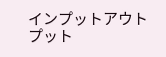インプットアウトプット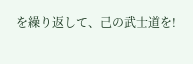を繰り返して、己の武士道を!